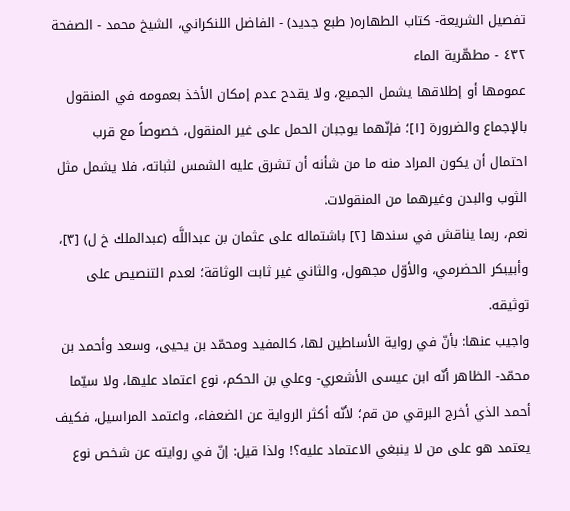تفصيل الشريعة- كتاب الطهاره( طبع جديد) - الفاضل اللنكراني، الشيخ محمد - الصفحة ٤٣٢ - مطهّرية الماء
عمومها أو إطلاقها يشمل الجميع، ولا يقدح عدم إمكان الأخذ بعمومه في المنقول بالإجماع والضرورة [١]؛ فإنّهما يوجبان الحمل على غير المنقول، خصوصاً مع قرب احتمال أن يكون المراد منه ما من شأنه أن تشرق عليه الشمس لثباته، فلا يشمل مثل الثوب والبدن وغيرهما من المنقولات.
نعم، ربما يناقش في سندها [٢] باشتماله على عثمان بن عبداللَّه (عبدالملك خ ل) [٣]، وأبيبكر الحضرمي، والأوّل مجهول، والثاني غير ثابت الوثاقة؛ لعدم التنصيص على توثيقه.
واجيب عنها: بأنّ في رواية الأساطين لها، كالمفيد ومحمّد بن يحيى، وسعد وأحمد بن محمّد- الظاهر أنّه ابن عيسى الأشعري- وعلي بن الحكم، نوع اعتماد عليها، ولا سيّما أحمد الذي أخرج البرقي من قم؛ لأنّه أكثر الرواية عن الضعفاء، واعتمد المراسيل، فكيف يعتمد هو على من لا ينبغي الاعتماد عليه؟! ولذا قيل: إنّ في روايته عن شخص نوع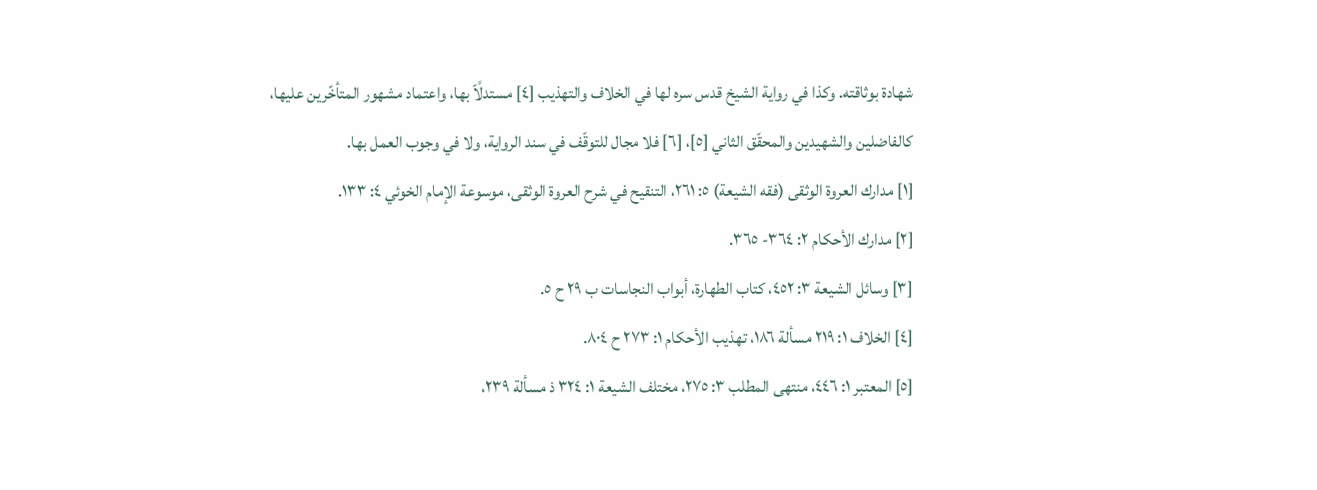شهادة بوثاقته. وكذا في رواية الشيخ قدس سره لها في الخلاف والتهذيب [٤] مستدلًاّ بها، واعتماد مشهور المتأخّرين عليها، كالفاضلين والشهيدين والمحقّق الثاني [٥]، [٦] فلا مجال للتوقّف في سند الرواية، ولا في وجوب العمل بها.
[١] مدارك العروة الوثقى (فقه الشيعة) ٥: ٢٦١، التنقيح في شرح العروة الوثقى، موسوعة الإمام الخوئي ٤: ١٣٣.
[٢] مدارك الأحكام ٢: ٣٦٤- ٣٦٥.
[٣] وسائل الشيعة ٣: ٤٥٢، كتاب الطهارة، أبواب النجاسات ب ٢٩ ح ٥.
[٤] الخلاف ١: ٢١٩ مسألة ١٨٦، تهذيب الأحكام ١: ٢٧٣ ح ٨٠٤.
[٥] المعتبر ١: ٤٤٦، منتهى المطلب ٣: ٢٧٥، مختلف الشيعة ١: ٣٢٤ ذ مسألة ٢٣٩،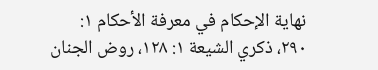نهاية الإحكام في معرفة الأحكام ١: ٢٩٠، ذكري الشيعة ١: ١٢٨، روض الجنان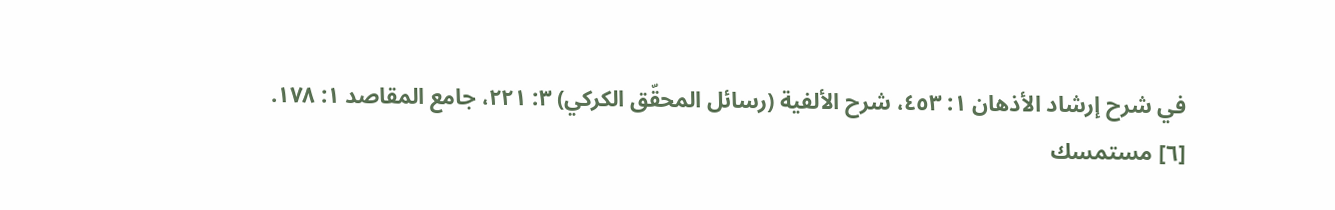في شرح إرشاد الأذهان ١: ٤٥٣، شرح الألفية (رسائل المحقّق الكركي) ٣: ٢٢١، جامع المقاصد ١: ١٧٨.
[٦] مستمسك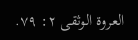العروة الوثقى ٢: ٧٩.